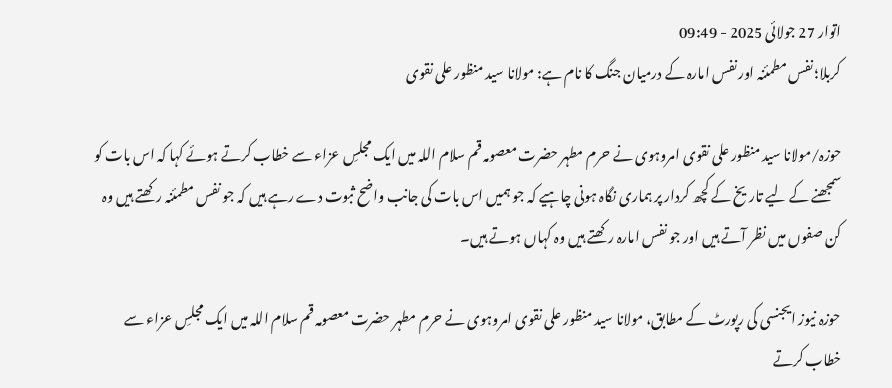اتوار 27 جولائی 2025 - 09:49
کربلا؛ نفس مطمئنہ اور نفس امارہ کے درمیان جنگ کا نام ہے: مولانا سید منظور علی نقوی

حوزہ/مولانا سید منظور علی نقوی امروہوی نے حرم مطہر حضرت معصومہ قم سلام اللہ میں ایک مجلسِ عزاء سے خطاب کرتے ہوئے کہا کہ اس بات کو سمجھنے کے لیے تاریخ کے کچھ کردار پر ہماری نگاہ ہونی چاہیے کہ جو ہمیں اس بات کی جانب واضح ثبوت دے رہے ہیں کہ جو نفس مطمئنہ رکھتے ہیں وہ کن صفوں میں نظر آتے ہیں اور جو نفس امارہ رکھتے ہیں وہ کہاں ہوتے ہیں۔

حوزہ نیوز ایجنسی کی رپورٹ کے مطابق، مولانا سید منظور علی نقوی امروہوی نے حرم مطہر حضرت معصومہ قم سلام اللہ میں ایک مجلسِ عزاء سے خطاب کرتے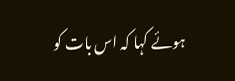ہوئے کہا کہ اس بات کو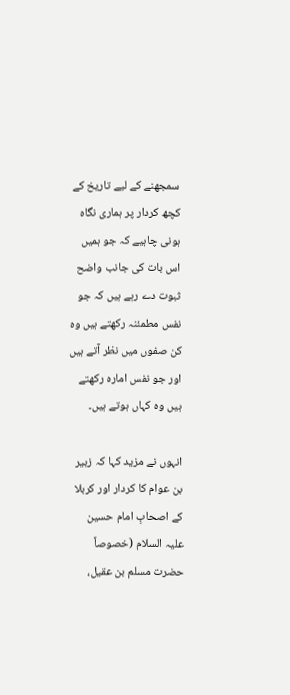سمجھنے کے لیے تاریخ کے کچھ کردار پر ہماری نگاہ ہونی چاہیے کہ جو ہمیں اس بات کی جانب واضح ثبوت دے رہے ہیں کہ جو نفس مطمئنہ رکھتے ہیں وہ کن صفوں میں نظر آتے ہیں اور جو نفس امارہ رکھتے ہیں وہ کہاں ہوتے ہیں۔

انہوں نے مزید کہا کہ زبیر بن عوام کا کردار اور کربلا کے اصحابِ امام حسین علیہ السلام (خصوصاً حضرت مسلم بن عقیل،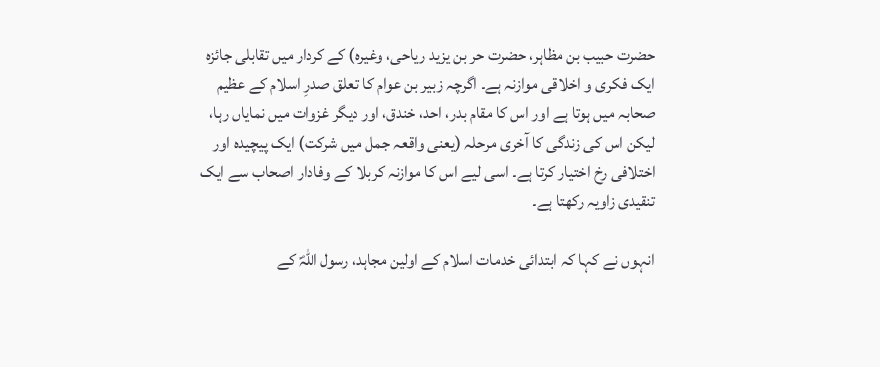حضرت حبیب بن مظاہر، حضرت حر بن یزید ریاحی، وغیرہ) کے کردار میں تقابلی جائزہ ایک فکری و اخلاقی موازنہ ہے۔ اگرچہ زبیر بن عوام کا تعلق صدرِ اسلام کے عظیم صحابہ میں ہوتا ہے اور اس کا مقام بدر، احد، خندق، اور دیگر غزوات میں نمایاں رہا، لیکن اس کی زندگی کا آخری مرحلہ (یعنی واقعہ جمل میں شرکت) ایک پیچیدہ اور اختلافی رخ اختیار کرتا ہے۔ اسی لیے اس کا موازنہ کربلا کے وفادار اصحاب سے ایک تنقیدی زاویہ رکھتا ہے۔

انہوں نے کہا کہ ابتدائی خدمات اسلام کے اولین مجاہد، رسول اللہؐ کے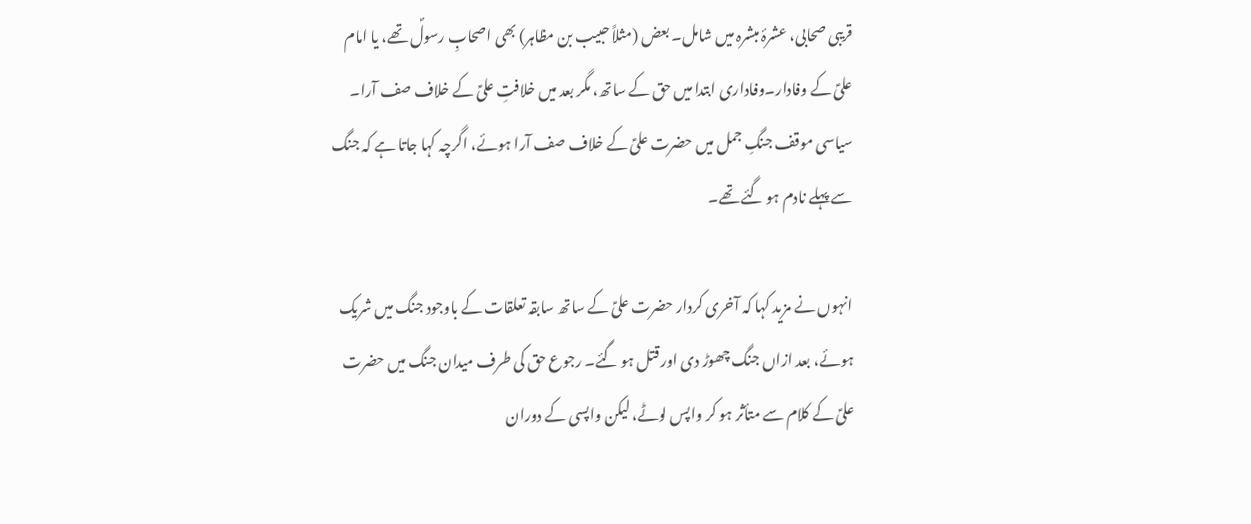قریبی صحابی، عشرۂ مبشرہ میں شامل۔ بعض (مثلاً حبیب بن مظاہر) بھی اصحابِ رسولؐ تھے، یا امام علیؑ کے وفادار۔وفاداری ابتدا میں حق کے ساتھ، مگر بعد میں خلافتِ علیؑ کے خلاف صف آرا۔ سیاسی موقف جنگِ جمل میں حضرت علیؑ کے خلاف صف آرا ہوئے، اگرچہ کہا جاتا ہے کہ جنگ سے پہلے نادم ہو گئے تھے۔

انہوں نے مزید کہا کہ آخری کردار حضرت علیؑ کے ساتھ سابقہ تعلقات کے باوجود جنگ میں شریک ہوئے، بعد ازاں جنگ چھوڑ دی اور قتل ہو گئے۔ رجوع حق کی طرف میدان جنگ میں حضرت علیؑ کے کلام سے متأثر ہو کر واپس لوٹے، لیکن واپسی کے دوران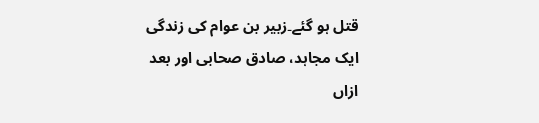قتل ہو گئے۔زبیر بن عوام کی زندگی ایک مجاہد، صادق صحابی اور بعد ازاں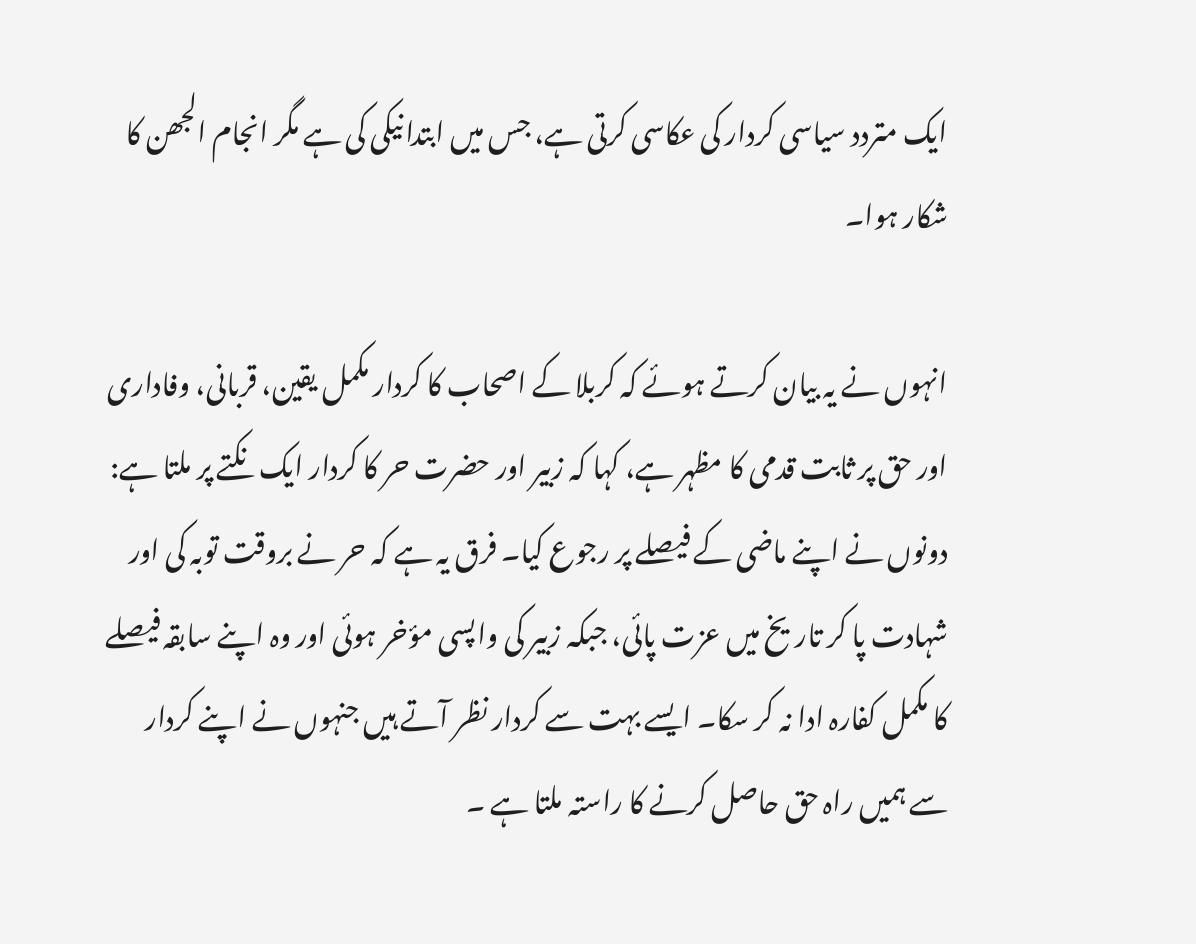ایک متردد سیاسی کردار کی عکاسی کرتی ہے، جس میں ابتدا نیکی کی ہے مگر انجام الجھن کا شکار ہوا۔

انہوں نے یہ بیان کرتے ہوئے کہ کربلا کے اصحاب کا کردار مکمل یقین، قربانی، وفاداری اور حق پر ثابت قدمی کا مظہر ہے، کہا کہ زبیر اور حضرت حر کا کردار ایک نکتے پر ملتا ہے: دونوں نے اپنے ماضی کے فیصلے پر رجوع کیا۔ فرق یہ ہے کہ حر نے بروقت توبہ کی اور شہادت پا کر تاریخ میں عزت پائی، جبکہ زبیر کی واپسی مؤخر ہوئی اور وہ اپنے سابقہ فیصلے کا مکمل کفارہ ادا نہ کر سکا۔ ایسے بہت سے کردار نظر آتے ہیں جنہوں نے اپنے کردار سے ہمیں راہ حق حاصل کرنے کا راستہ ملتا ہے ۔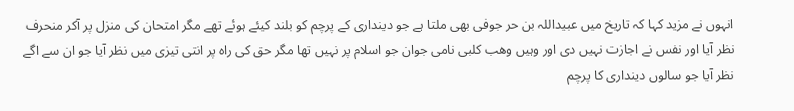انہوں نے مزید کہا کہ تاریخ میں عبیداللہ بن حر جوفی بھی ملتا ہے جو دینداری کے پرچم کو بلند کیئے ہوئے تھے مگر امتحان کی منزل پر آکر منحرف نظر آیا اور نفس نے اجازت نہیں دی اور وہیں وھب کلبی نامی جوان جو اسلام پر نہیں تھا مگر حق کی راہ پر انتی تیزی میں نظر آیا جو ان سے اگے نظر آیا جو سالوں دینداری کا پرچم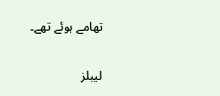تھامے ہوئے تھے۔

لیبلز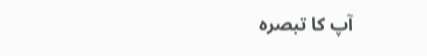آپ کا تبصرہ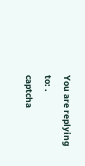You are replying to: .
captcha